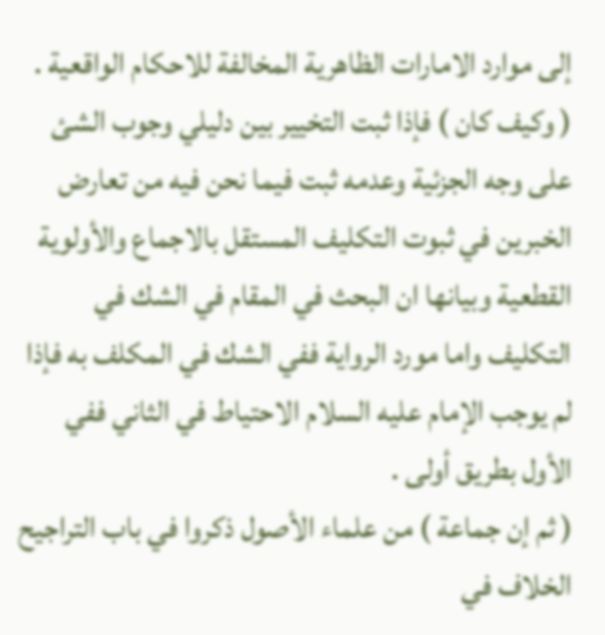إلى موارد الامارات الظاهرية المخالفة للاحكام الواقعية .
( وكيف كان ) فإذا ثبت التخيير بين دليلي وجوب الشئ على وجه الجزئية وعدمه ثبت فيما نحن فيه من تعارض الخبرين في ثبوت التكليف المستقل بالاجماع والأولوية القطعية وبيانها ان البحث في المقام في الشك في التكليف واما مورد الرواية ففي الشك في المكلف به فإذا لم يوجب الإمام عليه السلام الاحتياط في الثاني ففي الأول بطريق أولى .
( ثم إن جماعة ) من علماء الأصول ذكروا في باب التراجيح الخلاف في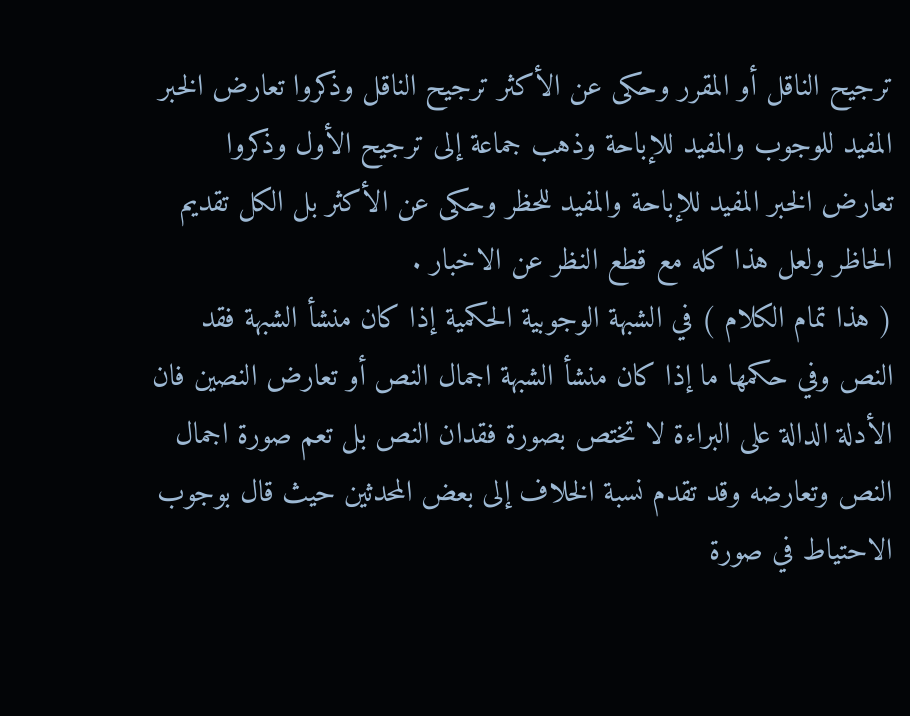ترجيح الناقل أو المقرر وحكى عن الأكثر ترجيح الناقل وذكروا تعارض الخبر المفيد للوجوب والمفيد للإباحة وذهب جماعة إلى ترجيح الأول وذكروا تعارض الخبر المفيد للإباحة والمفيد للحظر وحكى عن الأكثر بل الكل تقديم الحاظر ولعل هذا كله مع قطع النظر عن الاخبار .
( هذا تمام الكلام ) في الشبهة الوجوبية الحكمية إذا كان منشأ الشبهة فقد النص وفي حكمها ما إذا كان منشأ الشبهة اجمال النص أو تعارض النصين فان الأدلة الدالة على البراءة لا تختص بصورة فقدان النص بل تعم صورة اجمال النص وتعارضه وقد تقدم نسبة الخلاف إلى بعض المحدثين حيث قال بوجوب الاحتياط في صورة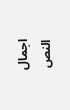اجمال النص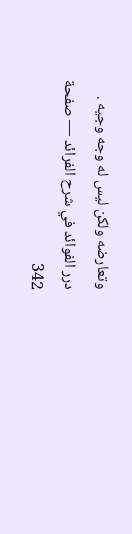وتعارضه ولكن ليس له وجه وجيه .
درر الفوائد في شرح الفرائد — صفحة 342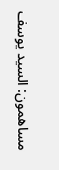مساهمون: السيد يوسف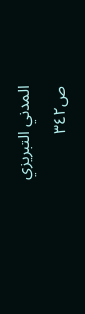المدني التبريزي
ص٣٤٢